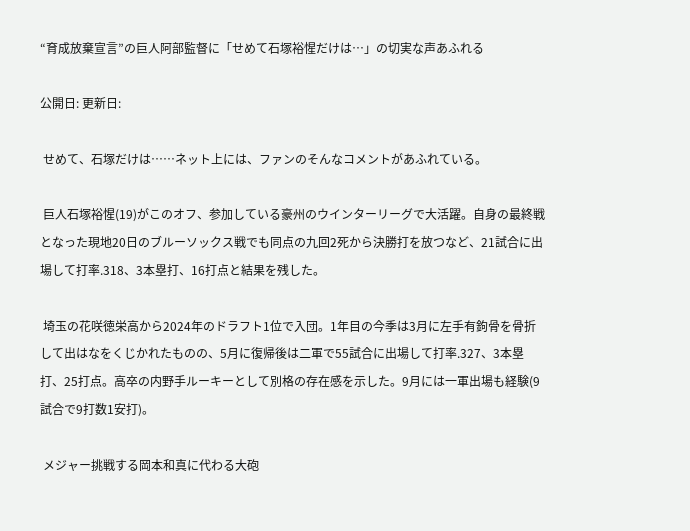“育成放棄宣言”の巨人阿部監督に「せめて石塚裕惺だけは…」の切実な声あふれる

公開日: 更新日:

 せめて、石塚だけは……ネット上には、ファンのそんなコメントがあふれている。

 巨人石塚裕惺(19)がこのオフ、参加している豪州のウインターリーグで大活躍。自身の最終戦となった現地20日のブルーソックス戦でも同点の九回2死から決勝打を放つなど、21試合に出場して打率.318、3本塁打、16打点と結果を残した。

 埼玉の花咲徳栄高から2024年のドラフト1位で入団。1年目の今季は3月に左手有鉤骨を骨折して出はなをくじかれたものの、5月に復帰後は二軍で55試合に出場して打率.327、3本塁打、25打点。高卒の内野手ルーキーとして別格の存在感を示した。9月には一軍出場も経験(9試合で9打数1安打)。

 メジャー挑戦する岡本和真に代わる大砲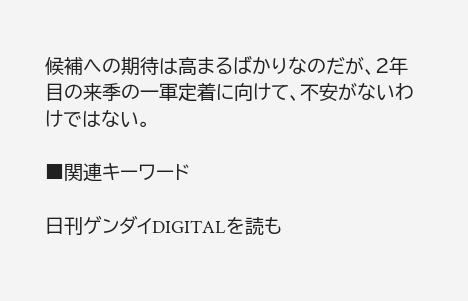候補への期待は高まるばかりなのだが、2年目の来季の一軍定着に向けて、不安がないわけではない。

■関連キーワード

日刊ゲンダイDIGITALを読も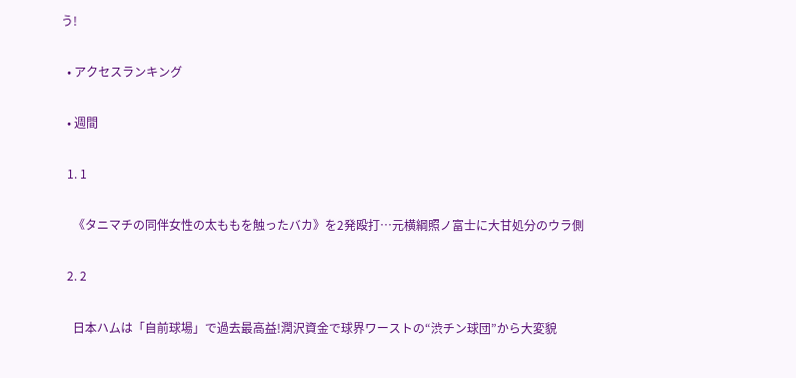う!

  • アクセスランキング

  • 週間

  1. 1

    《タニマチの同伴女性の太ももを触ったバカ》を2発殴打…元横綱照ノ富士に大甘処分のウラ側

  2. 2

    日本ハムは「自前球場」で過去最高益!潤沢資金で球界ワーストの“渋チン球団”から大変貌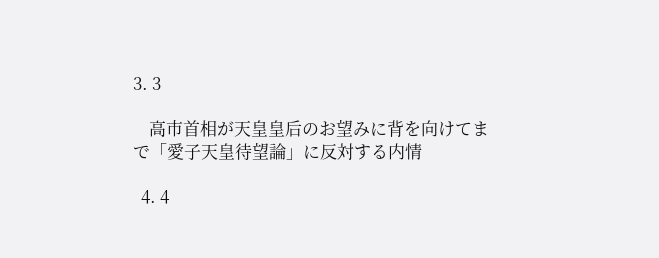3. 3

    高市首相が天皇皇后のお望みに背を向けてまで「愛子天皇待望論」に反対する内情

  4. 4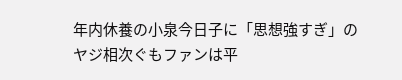年内休養の小泉今日子に「思想強すぎ」のヤジ相次ぐもファンは平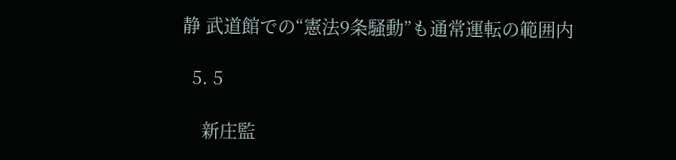静 武道館での“憲法9条騒動”も通常運転の範囲内

  5. 5

    新庄監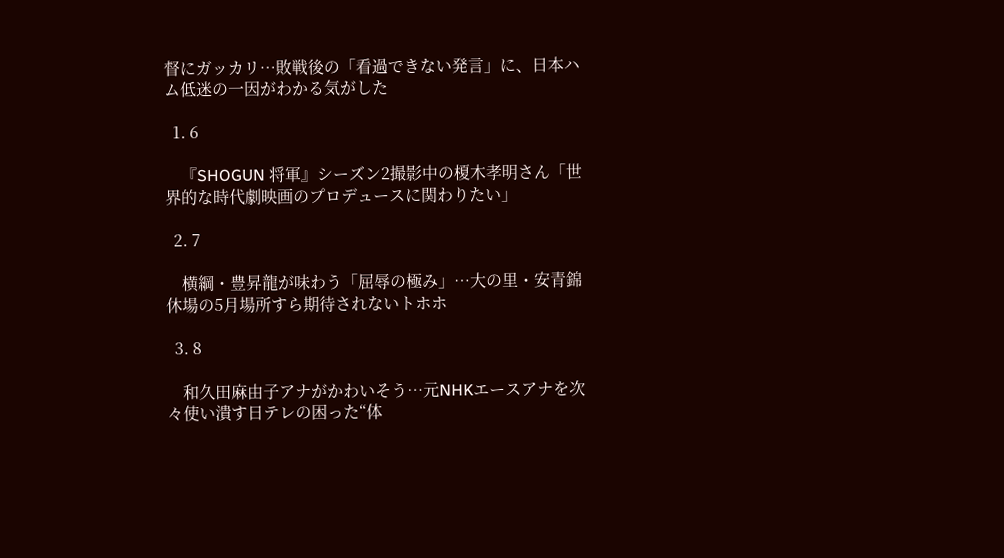督にガッカリ…敗戦後の「看過できない発言」に、日本ハム低迷の一因がわかる気がした

  1. 6

    『SHOGUN 将軍』シーズン2撮影中の榎木孝明さん「世界的な時代劇映画のプロデュースに関わりたい」

  2. 7

    横綱・豊昇龍が味わう「屈辱の極み」…大の里・安青錦休場の5月場所すら期待されないトホホ

  3. 8

    和久田麻由子アナがかわいそう…元NHKエースアナを次々使い潰す日テレの困った“体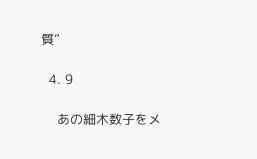質”

  4. 9

    あの細木数子をメ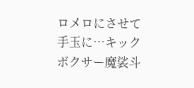ロメロにさせて手玉に…キックボクサー魔裟斗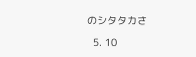のシタタカさ

  5. 10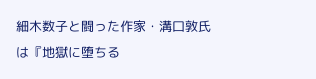細木数子と闘った作家・溝口敦氏は『地獄に堕ちる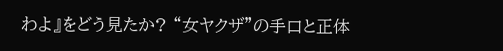わよ』をどう見たか? “女ヤクザ”の手口と正体